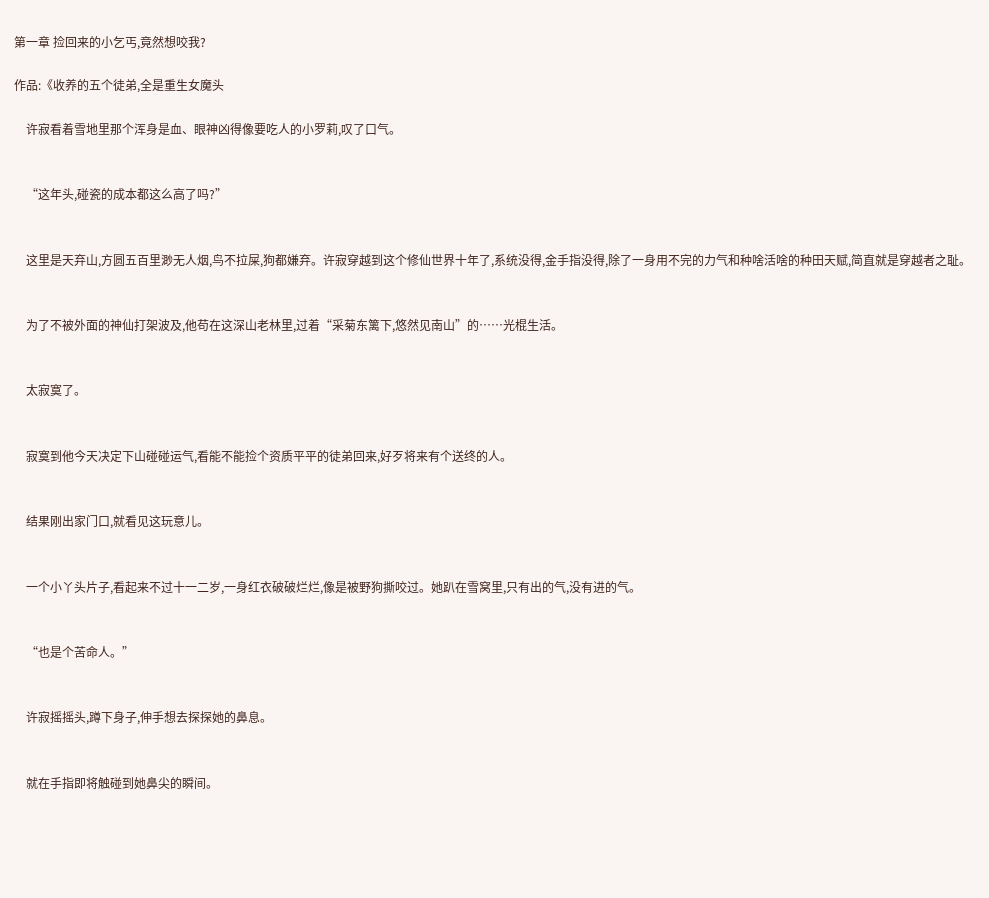第一章 捡回来的小乞丐,竟然想咬我?

作品:《收养的五个徒弟,全是重生女魔头

    许寂看着雪地里那个浑身是血、眼神凶得像要吃人的小罗莉,叹了口气。


    “这年头,碰瓷的成本都这么高了吗?”


    这里是天弃山,方圆五百里渺无人烟,鸟不拉屎,狗都嫌弃。许寂穿越到这个修仙世界十年了,系统没得,金手指没得,除了一身用不完的力气和种啥活啥的种田天赋,简直就是穿越者之耻。


    为了不被外面的神仙打架波及,他苟在这深山老林里,过着“采菊东篱下,悠然见南山”的……光棍生活。


    太寂寞了。


    寂寞到他今天决定下山碰碰运气,看能不能捡个资质平平的徒弟回来,好歹将来有个送终的人。


    结果刚出家门口,就看见这玩意儿。


    一个小丫头片子,看起来不过十一二岁,一身红衣破破烂烂,像是被野狗撕咬过。她趴在雪窝里,只有出的气,没有进的气。


    “也是个苦命人。”


    许寂摇摇头,蹲下身子,伸手想去探探她的鼻息。


    就在手指即将触碰到她鼻尖的瞬间。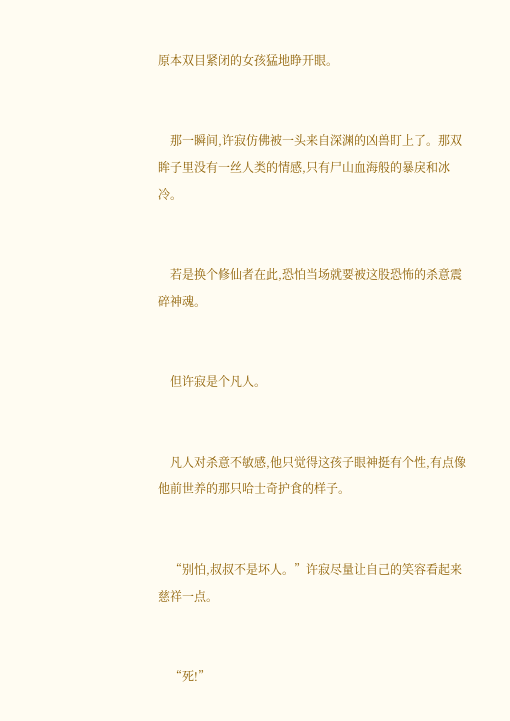原本双目紧闭的女孩猛地睁开眼。


    那一瞬间,许寂仿佛被一头来自深渊的凶兽盯上了。那双眸子里没有一丝人类的情感,只有尸山血海般的暴戾和冰冷。


    若是换个修仙者在此,恐怕当场就要被这股恐怖的杀意震碎神魂。


    但许寂是个凡人。


    凡人对杀意不敏感,他只觉得这孩子眼神挺有个性,有点像他前世养的那只哈士奇护食的样子。


    “别怕,叔叔不是坏人。”许寂尽量让自己的笑容看起来慈祥一点。


    “死!”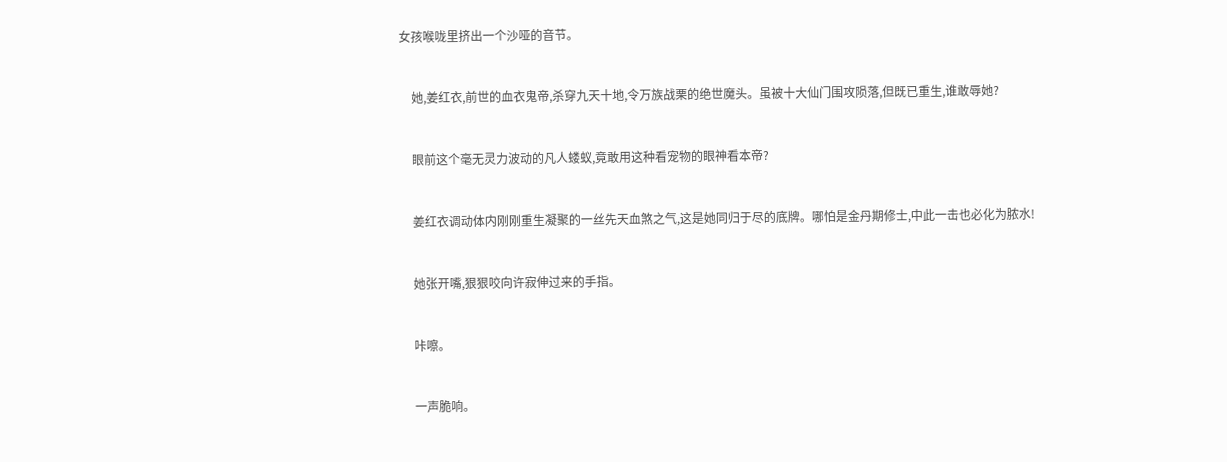女孩喉咙里挤出一个沙哑的音节。


    她,姜红衣,前世的血衣鬼帝,杀穿九天十地,令万族战栗的绝世魔头。虽被十大仙门围攻陨落,但既已重生,谁敢辱她?


    眼前这个毫无灵力波动的凡人蝼蚁,竟敢用这种看宠物的眼神看本帝?


    姜红衣调动体内刚刚重生凝聚的一丝先天血煞之气,这是她同归于尽的底牌。哪怕是金丹期修士,中此一击也必化为脓水!


    她张开嘴,狠狠咬向许寂伸过来的手指。


    咔嚓。


    一声脆响。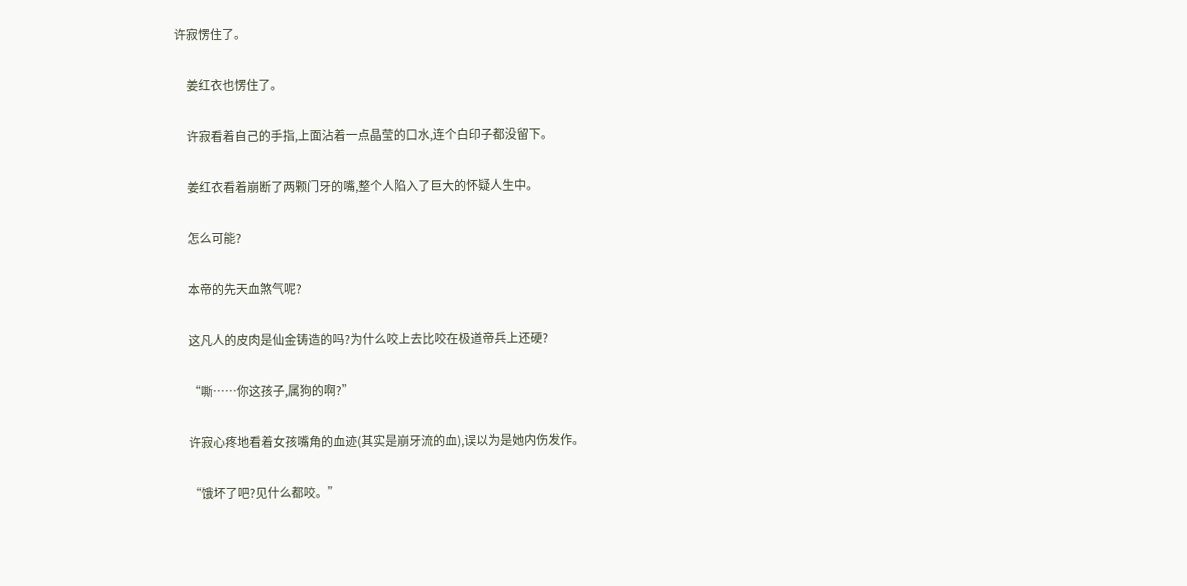许寂愣住了。


    姜红衣也愣住了。


    许寂看着自己的手指,上面沾着一点晶莹的口水,连个白印子都没留下。


    姜红衣看着崩断了两颗门牙的嘴,整个人陷入了巨大的怀疑人生中。


    怎么可能?


    本帝的先天血煞气呢?


    这凡人的皮肉是仙金铸造的吗?为什么咬上去比咬在极道帝兵上还硬?


    “嘶……你这孩子,属狗的啊?”


    许寂心疼地看着女孩嘴角的血迹(其实是崩牙流的血),误以为是她内伤发作。


    “饿坏了吧?见什么都咬。”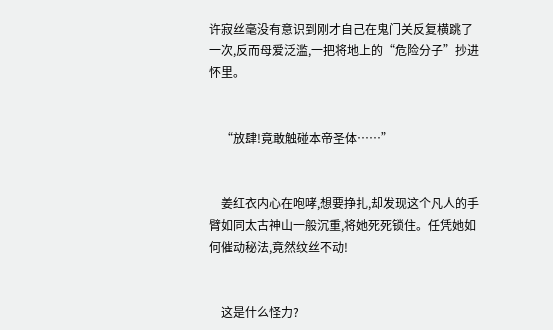许寂丝毫没有意识到刚才自己在鬼门关反复横跳了一次,反而母爱泛滥,一把将地上的“危险分子”抄进怀里。


    “放肆!竟敢触碰本帝圣体……”


    姜红衣内心在咆哮,想要挣扎,却发现这个凡人的手臂如同太古神山一般沉重,将她死死锁住。任凭她如何催动秘法,竟然纹丝不动!


    这是什么怪力?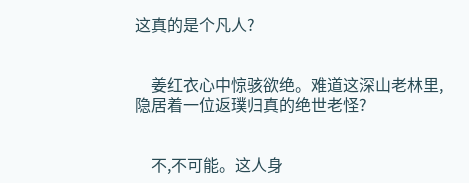这真的是个凡人?


    姜红衣心中惊骇欲绝。难道这深山老林里,隐居着一位返璞归真的绝世老怪?


    不,不可能。这人身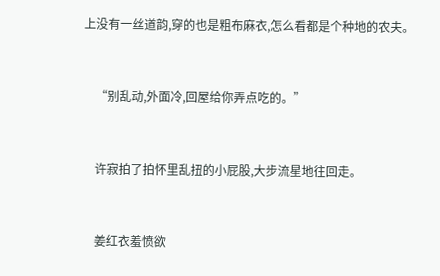上没有一丝道韵,穿的也是粗布麻衣,怎么看都是个种地的农夫。


    “别乱动,外面冷,回屋给你弄点吃的。”


    许寂拍了拍怀里乱扭的小屁股,大步流星地往回走。


    姜红衣羞愤欲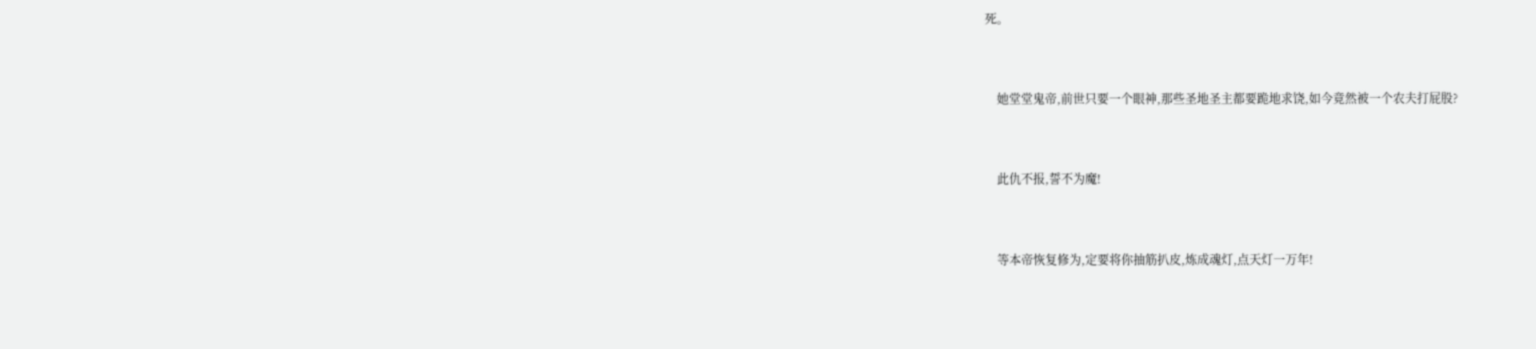死。


    她堂堂鬼帝,前世只要一个眼神,那些圣地圣主都要跪地求饶,如今竟然被一个农夫打屁股?


    此仇不报,誓不为魔!


    等本帝恢复修为,定要将你抽筋扒皮,炼成魂灯,点天灯一万年!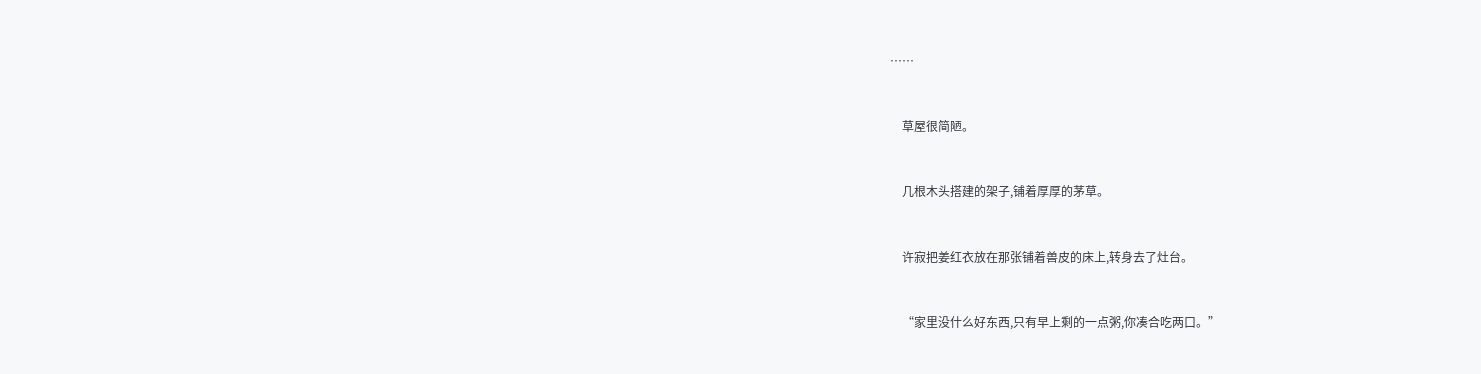……


    草屋很简陋。


    几根木头搭建的架子,铺着厚厚的茅草。


    许寂把姜红衣放在那张铺着兽皮的床上,转身去了灶台。


    “家里没什么好东西,只有早上剩的一点粥,你凑合吃两口。”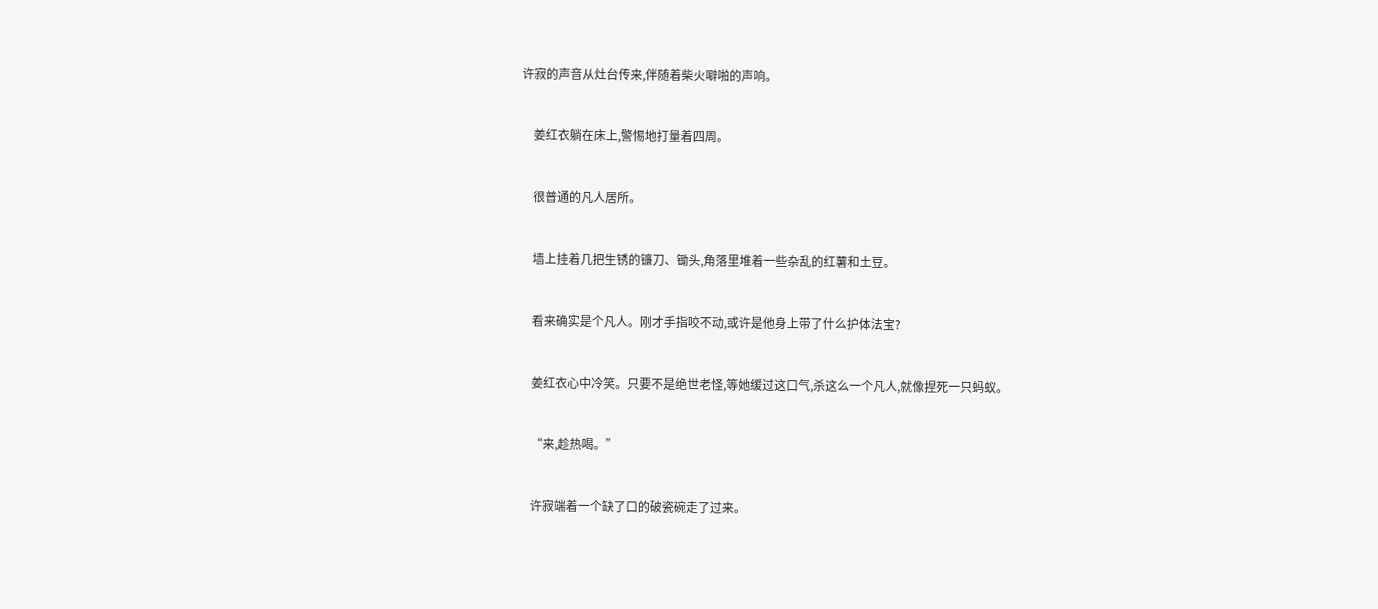许寂的声音从灶台传来,伴随着柴火噼啪的声响。


    姜红衣躺在床上,警惕地打量着四周。


    很普通的凡人居所。


    墙上挂着几把生锈的镰刀、锄头,角落里堆着一些杂乱的红薯和土豆。


    看来确实是个凡人。刚才手指咬不动,或许是他身上带了什么护体法宝?


    姜红衣心中冷笑。只要不是绝世老怪,等她缓过这口气,杀这么一个凡人,就像捏死一只蚂蚁。


    “来,趁热喝。”


    许寂端着一个缺了口的破瓷碗走了过来。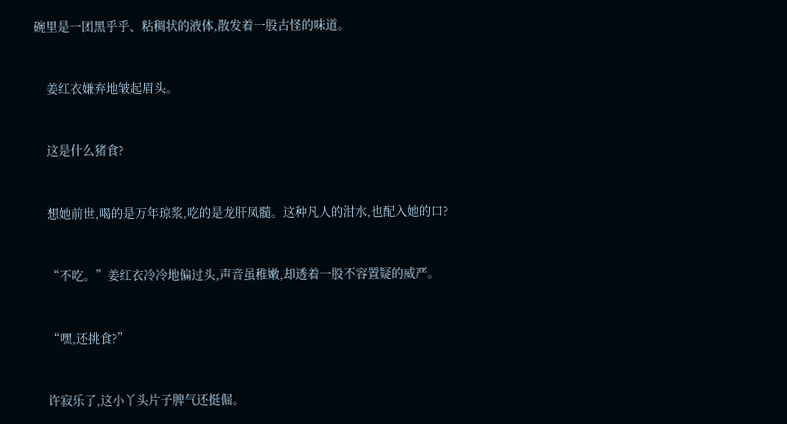碗里是一团黑乎乎、粘稠状的液体,散发着一股古怪的味道。


    姜红衣嫌弃地皱起眉头。


    这是什么猪食?


    想她前世,喝的是万年琼浆,吃的是龙肝凤髓。这种凡人的泔水,也配入她的口?


    “不吃。”姜红衣冷冷地偏过头,声音虽稚嫩,却透着一股不容置疑的威严。


    “嘿,还挑食?”


    许寂乐了,这小丫头片子脾气还挺倔。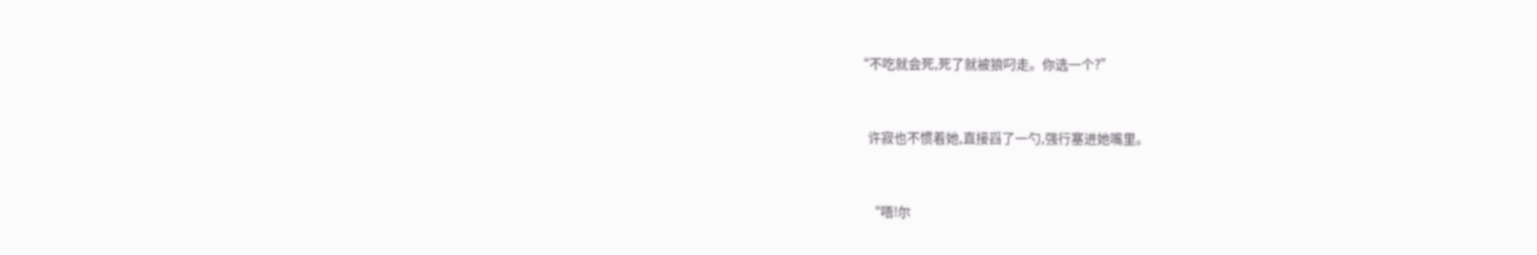“不吃就会死,死了就被狼叼走。你选一个?”


    许寂也不惯着她,直接舀了一勺,强行塞进她嘴里。


    “唔!尔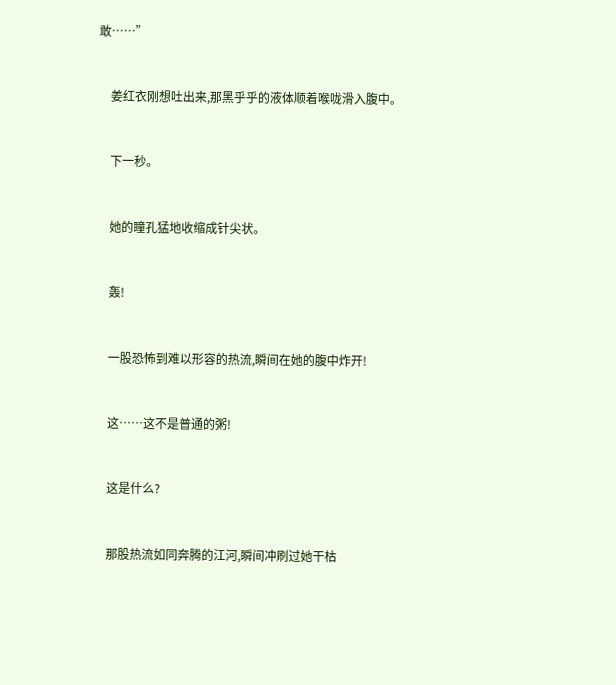敢……”


    姜红衣刚想吐出来,那黑乎乎的液体顺着喉咙滑入腹中。


    下一秒。


    她的瞳孔猛地收缩成针尖状。


    轰!


    一股恐怖到难以形容的热流,瞬间在她的腹中炸开!


    这……这不是普通的粥!


    这是什么?


    那股热流如同奔腾的江河,瞬间冲刷过她干枯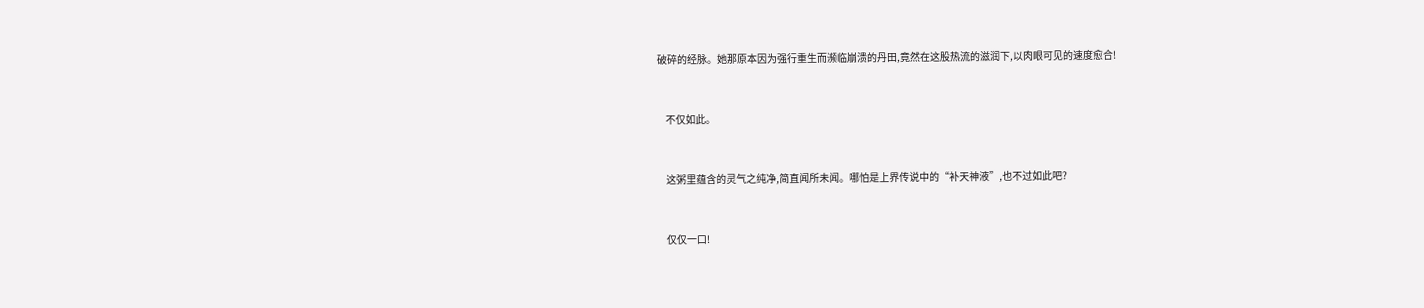破碎的经脉。她那原本因为强行重生而濒临崩溃的丹田,竟然在这股热流的滋润下,以肉眼可见的速度愈合!


    不仅如此。


    这粥里蕴含的灵气之纯净,简直闻所未闻。哪怕是上界传说中的“补天神液”,也不过如此吧?


    仅仅一口!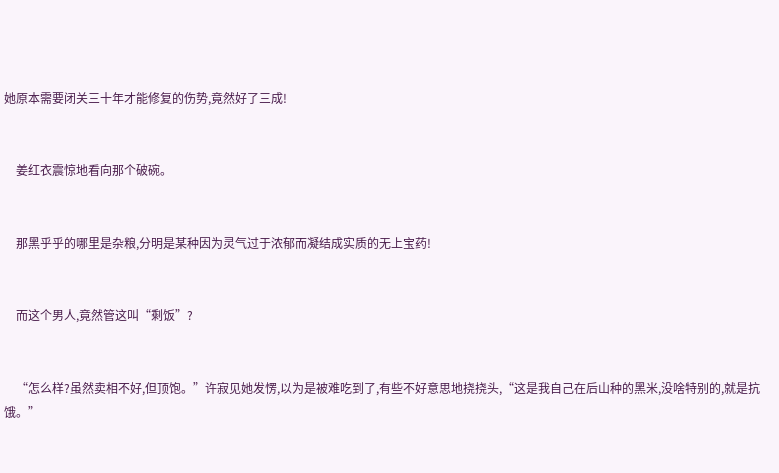她原本需要闭关三十年才能修复的伤势,竟然好了三成!


    姜红衣震惊地看向那个破碗。


    那黑乎乎的哪里是杂粮,分明是某种因为灵气过于浓郁而凝结成实质的无上宝药!


    而这个男人,竟然管这叫“剩饭”?


    “怎么样?虽然卖相不好,但顶饱。”许寂见她发愣,以为是被难吃到了,有些不好意思地挠挠头,“这是我自己在后山种的黑米,没啥特别的,就是抗饿。”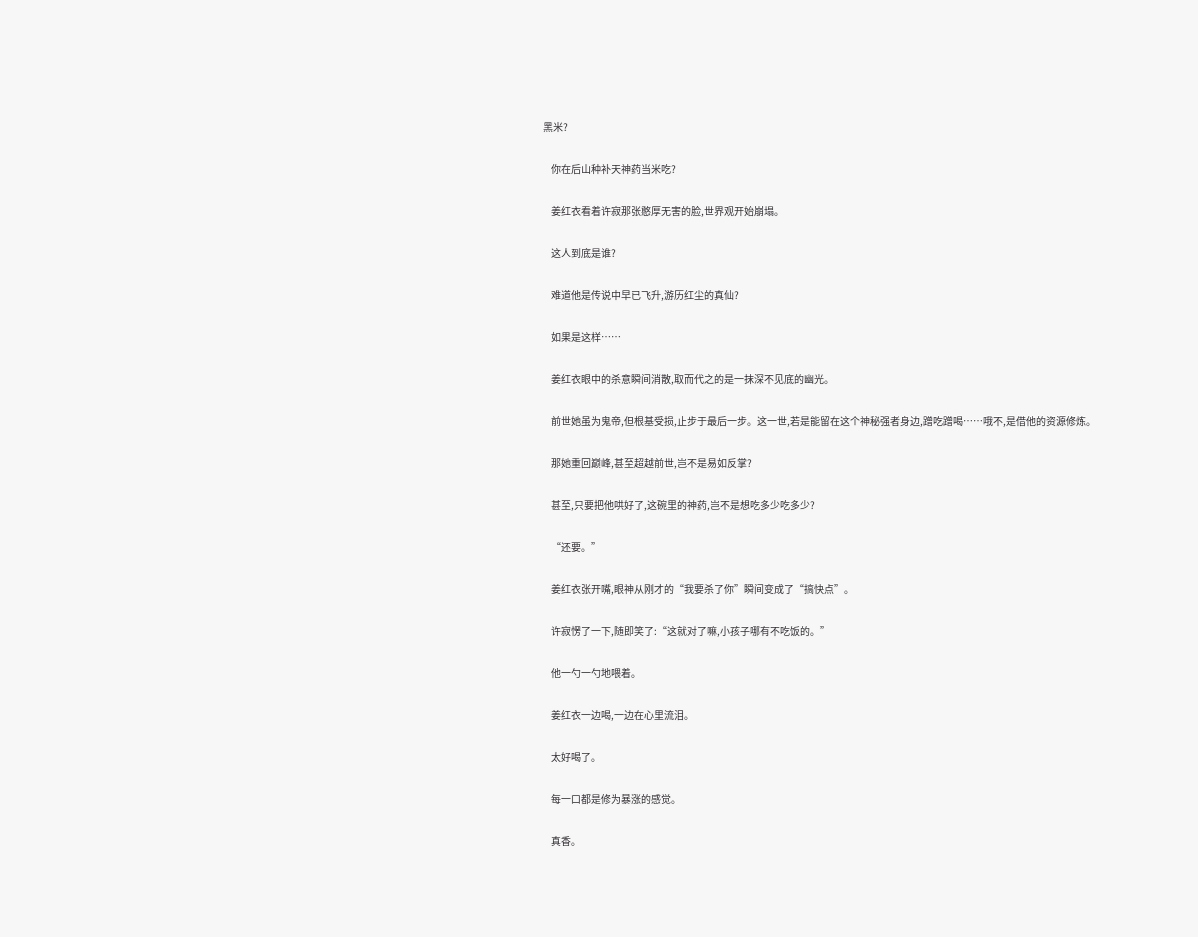黑米?


    你在后山种补天神药当米吃?


    姜红衣看着许寂那张憨厚无害的脸,世界观开始崩塌。


    这人到底是谁?


    难道他是传说中早已飞升,游历红尘的真仙?


    如果是这样……


    姜红衣眼中的杀意瞬间消散,取而代之的是一抹深不见底的幽光。


    前世她虽为鬼帝,但根基受损,止步于最后一步。这一世,若是能留在这个神秘强者身边,蹭吃蹭喝……哦不,是借他的资源修炼。


    那她重回巅峰,甚至超越前世,岂不是易如反掌?


    甚至,只要把他哄好了,这碗里的神药,岂不是想吃多少吃多少?


    “还要。”


    姜红衣张开嘴,眼神从刚才的“我要杀了你”瞬间变成了“搞快点”。


    许寂愣了一下,随即笑了:“这就对了嘛,小孩子哪有不吃饭的。”


    他一勺一勺地喂着。


    姜红衣一边喝,一边在心里流泪。


    太好喝了。


    每一口都是修为暴涨的感觉。


    真香。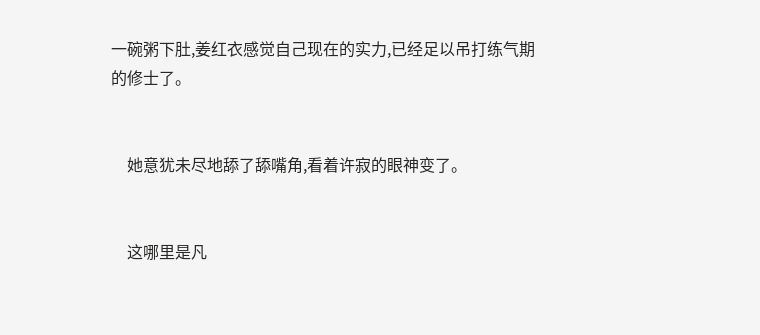一碗粥下肚,姜红衣感觉自己现在的实力,已经足以吊打练气期的修士了。


    她意犹未尽地舔了舔嘴角,看着许寂的眼神变了。


    这哪里是凡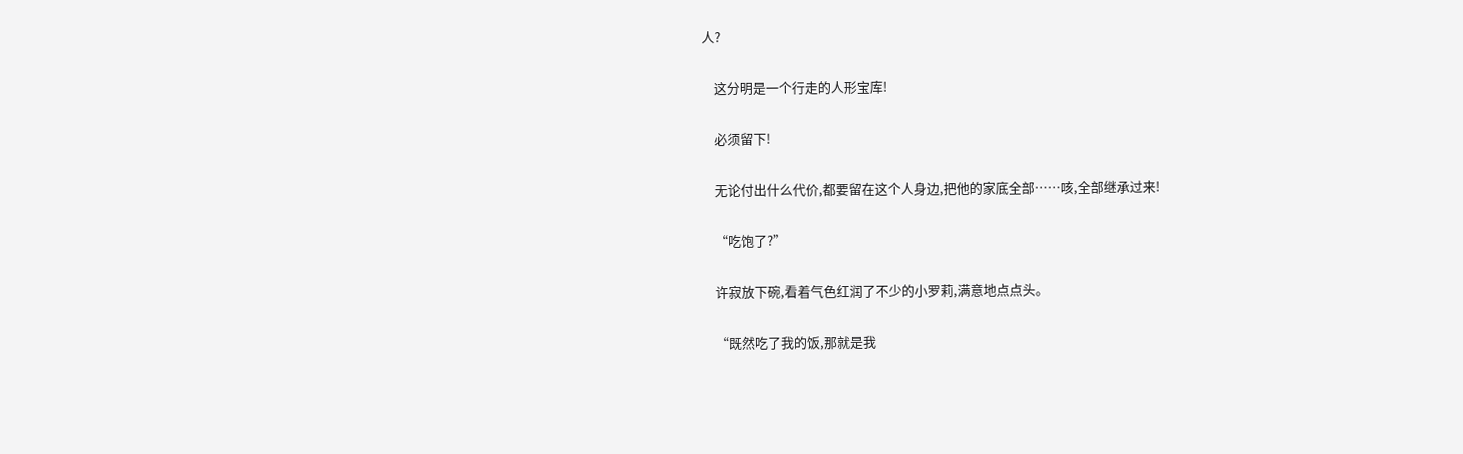人?


    这分明是一个行走的人形宝库!


    必须留下!


    无论付出什么代价,都要留在这个人身边,把他的家底全部……咳,全部继承过来!


    “吃饱了?”


    许寂放下碗,看着气色红润了不少的小罗莉,满意地点点头。


    “既然吃了我的饭,那就是我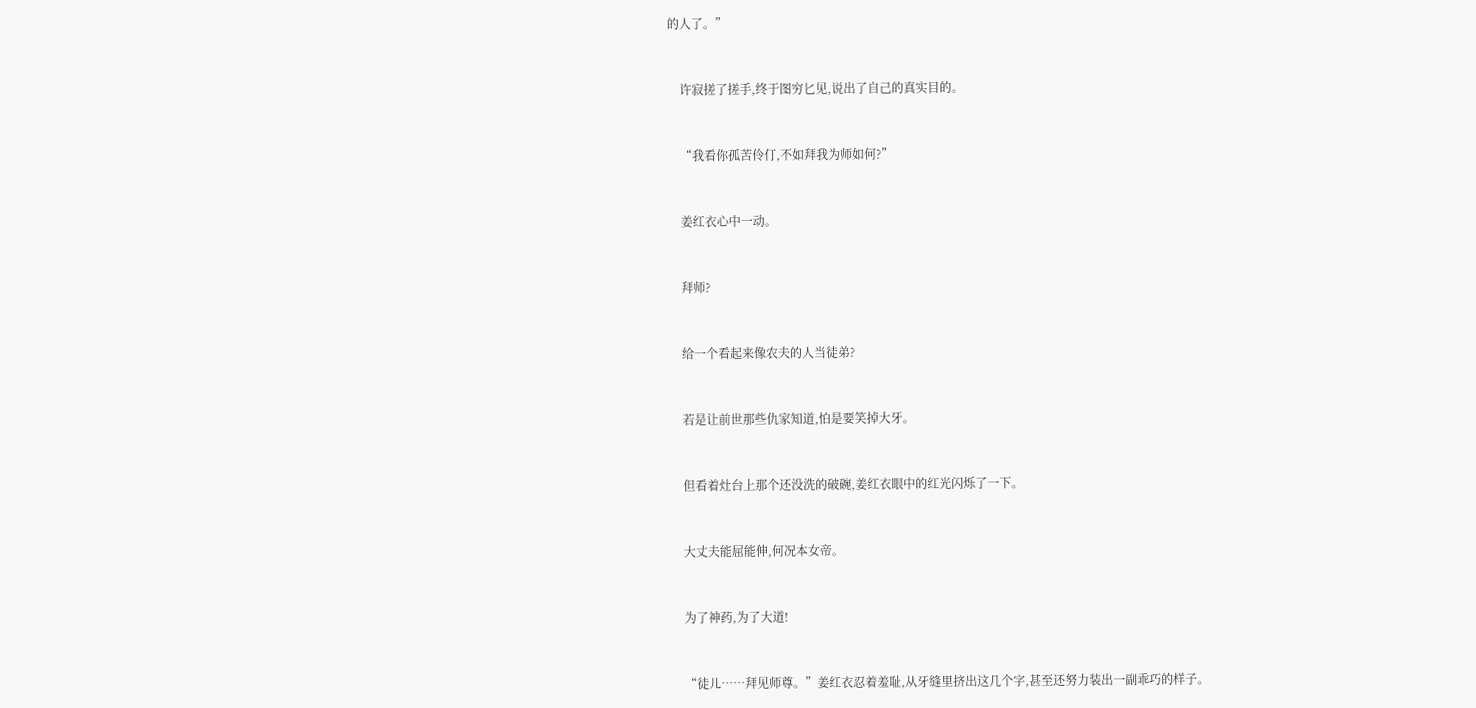的人了。”


    许寂搓了搓手,终于图穷匕见,说出了自己的真实目的。


    “我看你孤苦伶仃,不如拜我为师如何?”


    姜红衣心中一动。


    拜师?


    给一个看起来像农夫的人当徒弟?


    若是让前世那些仇家知道,怕是要笑掉大牙。


    但看着灶台上那个还没洗的破碗,姜红衣眼中的红光闪烁了一下。


    大丈夫能屈能伸,何况本女帝。


    为了神药,为了大道!


    “徒儿……拜见师尊。”姜红衣忍着羞耻,从牙缝里挤出这几个字,甚至还努力装出一副乖巧的样子。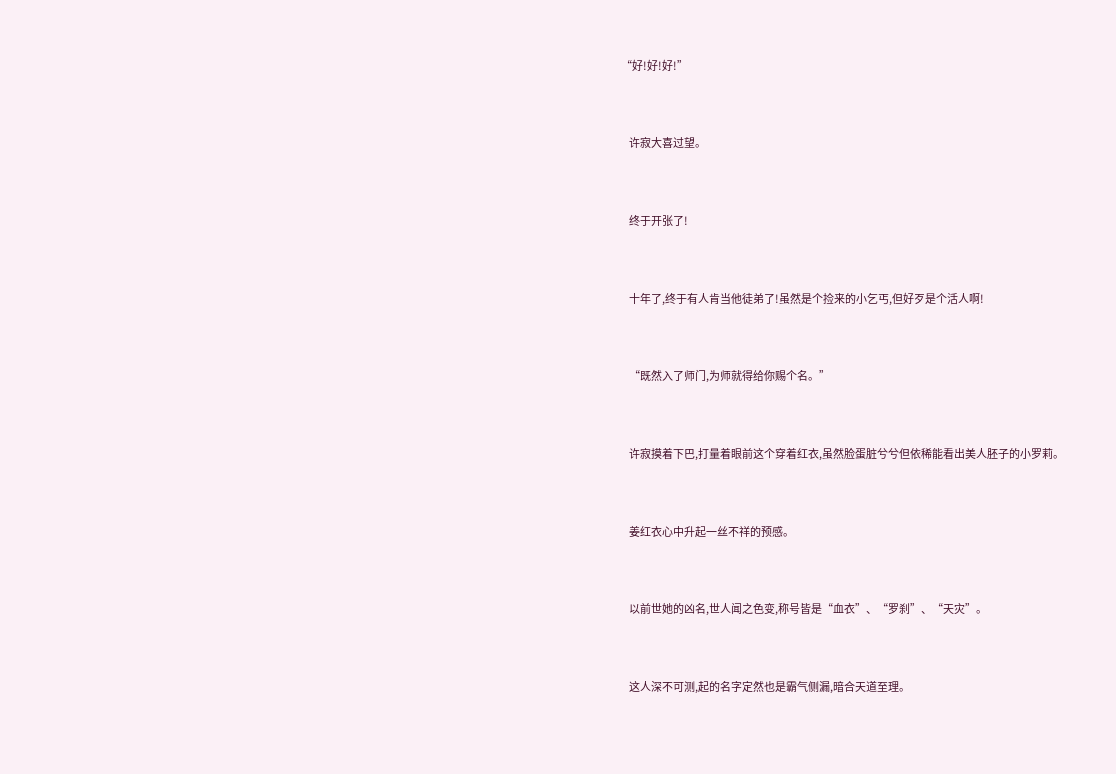“好!好!好!”


    许寂大喜过望。


    终于开张了!


    十年了,终于有人肯当他徒弟了!虽然是个捡来的小乞丐,但好歹是个活人啊!


    “既然入了师门,为师就得给你赐个名。”


    许寂摸着下巴,打量着眼前这个穿着红衣,虽然脸蛋脏兮兮但依稀能看出美人胚子的小罗莉。


    姜红衣心中升起一丝不祥的预感。


    以前世她的凶名,世人闻之色变,称号皆是“血衣”、“罗刹”、“天灾”。


    这人深不可测,起的名字定然也是霸气侧漏,暗合天道至理。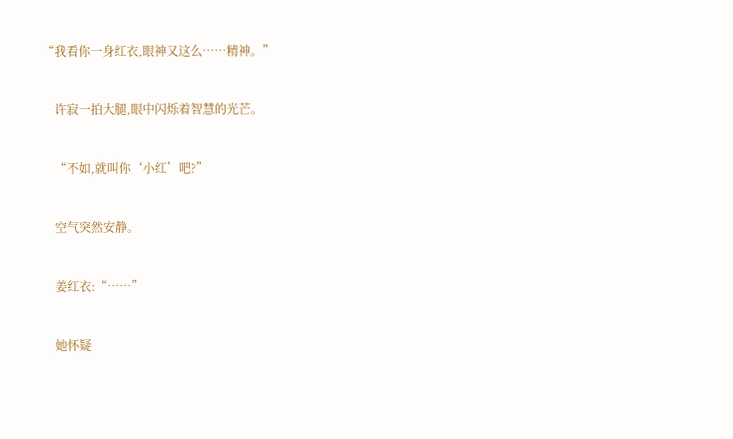“我看你一身红衣,眼神又这么……精神。”


    许寂一拍大腿,眼中闪烁着智慧的光芒。


    “不如,就叫你‘小红’吧?”


    空气突然安静。


    姜红衣:“……”


    她怀疑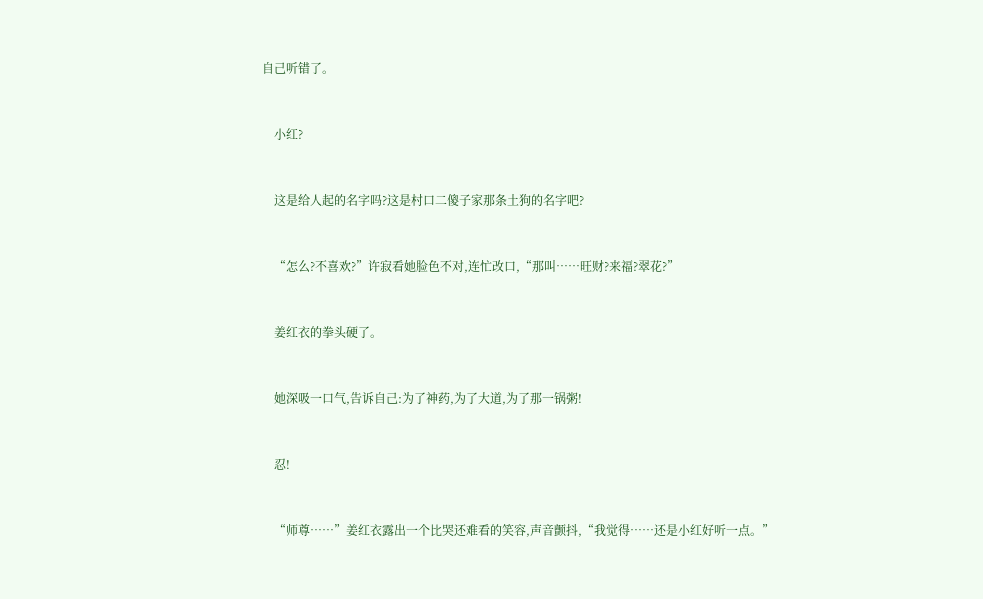自己听错了。


    小红?


    这是给人起的名字吗?这是村口二傻子家那条土狗的名字吧?


    “怎么?不喜欢?”许寂看她脸色不对,连忙改口,“那叫……旺财?来福?翠花?”


    姜红衣的拳头硬了。


    她深吸一口气,告诉自己:为了神药,为了大道,为了那一锅粥!


    忍!


    “师尊……”姜红衣露出一个比哭还难看的笑容,声音颤抖,“我觉得……还是小红好听一点。”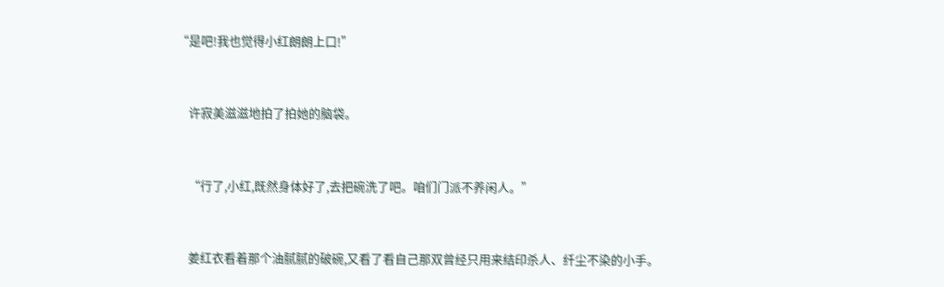“是吧!我也觉得小红朗朗上口!”


    许寂美滋滋地拍了拍她的脑袋。


    “行了,小红,既然身体好了,去把碗洗了吧。咱们门派不养闲人。”


    姜红衣看着那个油腻腻的破碗,又看了看自己那双曾经只用来结印杀人、纤尘不染的小手。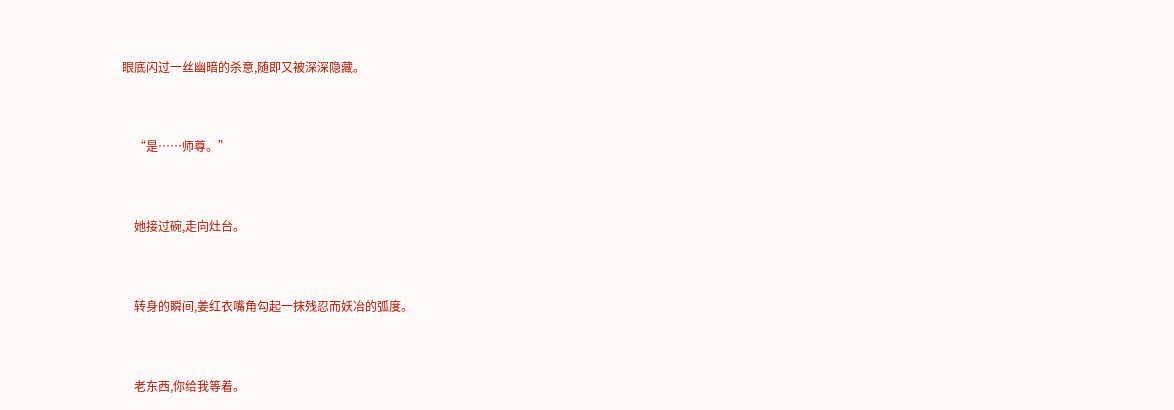眼底闪过一丝幽暗的杀意,随即又被深深隐藏。


    “是……师尊。”


    她接过碗,走向灶台。


    转身的瞬间,姜红衣嘴角勾起一抹残忍而妖冶的弧度。


    老东西,你给我等着。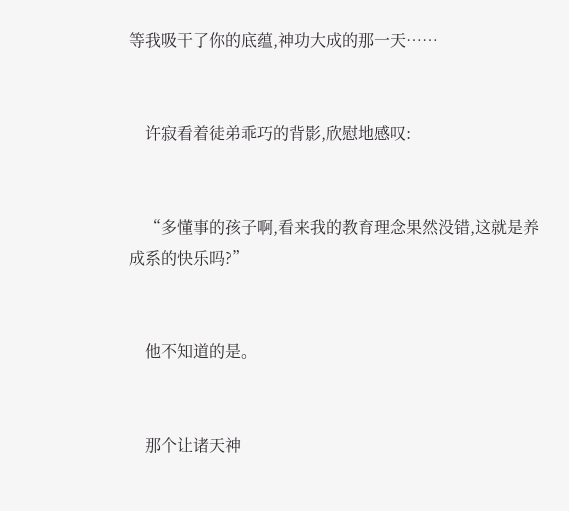等我吸干了你的底蕴,神功大成的那一天……


    许寂看着徒弟乖巧的背影,欣慰地感叹:


    “多懂事的孩子啊,看来我的教育理念果然没错,这就是养成系的快乐吗?”


    他不知道的是。


    那个让诸天神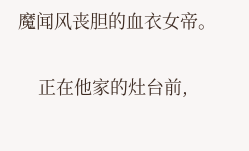魔闻风丧胆的血衣女帝。


    正在他家的灶台前,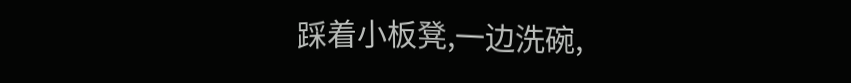踩着小板凳,一边洗碗,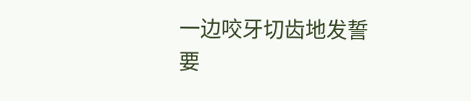一边咬牙切齿地发誓要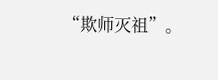“欺师灭祖”。